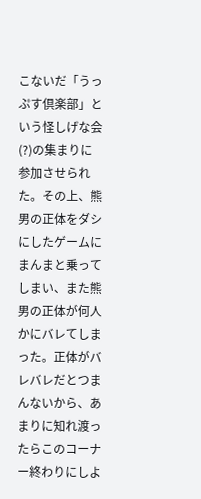こないだ「うっぷす倶楽部」という怪しげな会(?)の集まりに参加させられた。その上、熊男の正体をダシにしたゲームにまんまと乗ってしまい、また熊男の正体が何人かにバレてしまった。正体がバレバレだとつまんないから、あまりに知れ渡ったらこのコーナー終わりにしよ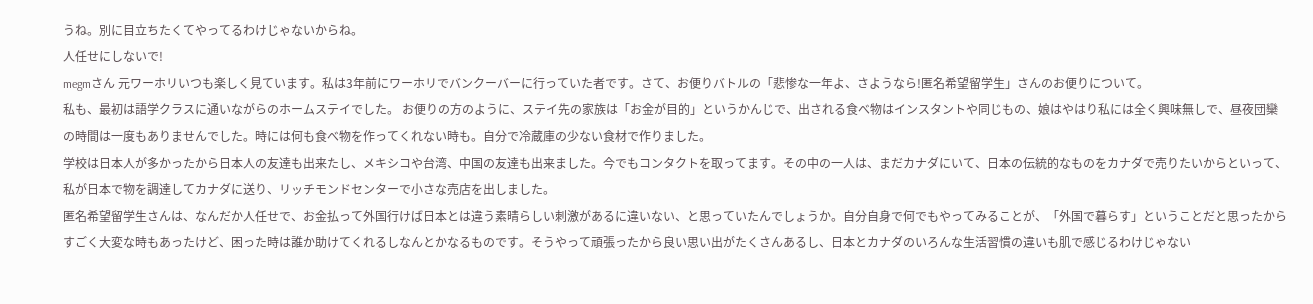うね。別に目立ちたくてやってるわけじゃないからね。
人任せにしないで!
megmさん 元ワーホリいつも楽しく見ています。私は3年前にワーホリでバンクーバーに行っていた者です。さて、お便りバトルの「悲惨な一年よ、さようなら!匿名希望留学生」さんのお便りについて。
私も、最初は語学クラスに通いながらのホームステイでした。 お便りの方のように、ステイ先の家族は「お金が目的」というかんじで、出される食べ物はインスタントや同じもの、娘はやはり私には全く興味無しで、昼夜団欒の時間は一度もありませんでした。時には何も食べ物を作ってくれない時も。自分で冷蔵庫の少ない食材で作りました。
学校は日本人が多かったから日本人の友達も出来たし、メキシコや台湾、中国の友達も出来ました。今でもコンタクトを取ってます。その中の一人は、まだカナダにいて、日本の伝統的なものをカナダで売りたいからといって、私が日本で物を調達してカナダに送り、リッチモンドセンターで小さな売店を出しました。
匿名希望留学生さんは、なんだか人任せで、お金払って外国行けば日本とは違う素晴らしい刺激があるに違いない、と思っていたんでしょうか。自分自身で何でもやってみることが、「外国で暮らす」ということだと思ったからすごく大変な時もあったけど、困った時は誰か助けてくれるしなんとかなるものです。そうやって頑張ったから良い思い出がたくさんあるし、日本とカナダのいろんな生活習慣の違いも肌で感じるわけじゃない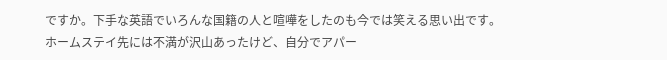ですか。下手な英語でいろんな国籍の人と喧嘩をしたのも今では笑える思い出です。
ホームステイ先には不満が沢山あったけど、自分でアパー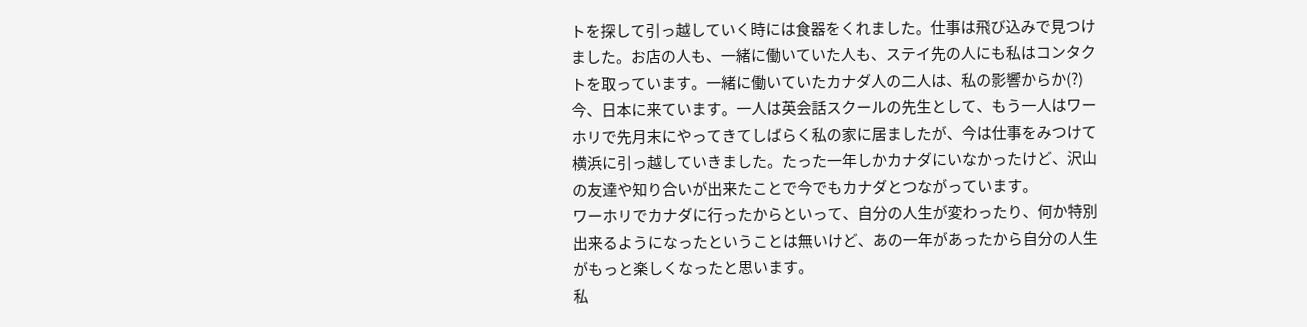トを探して引っ越していく時には食器をくれました。仕事は飛び込みで見つけました。お店の人も、一緒に働いていた人も、ステイ先の人にも私はコンタクトを取っています。一緒に働いていたカナダ人の二人は、私の影響からか(?)今、日本に来ています。一人は英会話スクールの先生として、もう一人はワーホリで先月末にやってきてしばらく私の家に居ましたが、今は仕事をみつけて横浜に引っ越していきました。たった一年しかカナダにいなかったけど、沢山の友達や知り合いが出来たことで今でもカナダとつながっています。
ワーホリでカナダに行ったからといって、自分の人生が変わったり、何か特別出来るようになったということは無いけど、あの一年があったから自分の人生がもっと楽しくなったと思います。
私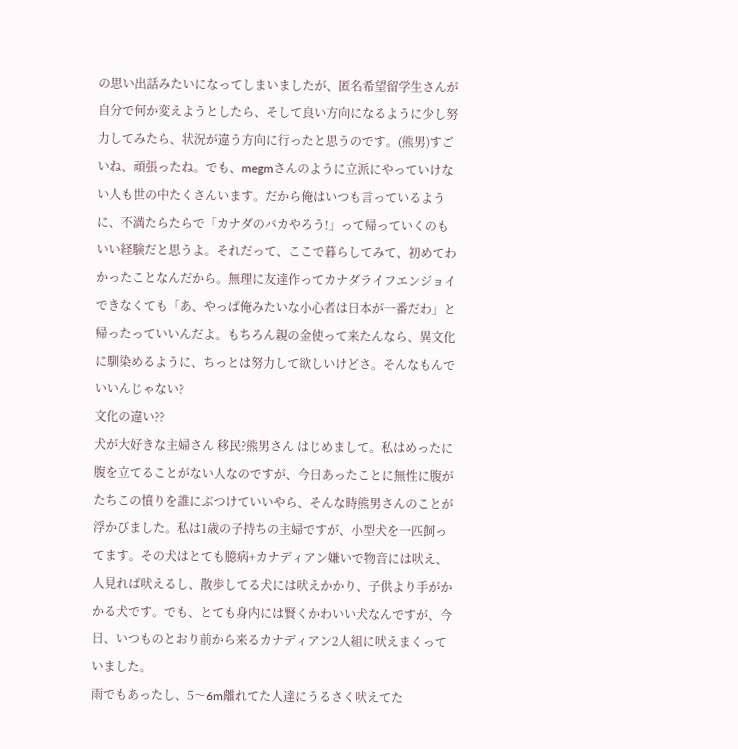の思い出話みたいになってしまいましたが、匿名希望留学生さんが自分で何か変えようとしたら、そして良い方向になるように少し努力してみたら、状況が違う方向に行ったと思うのです。(熊男)すごいね、頑張ったね。でも、megmさんのように立派にやっていけない人も世の中たくさんいます。だから俺はいつも言っているように、不満たらたらで「カナダのバカやろう!」って帰っていくのもいい経験だと思うよ。それだって、ここで暮らしてみて、初めてわかったことなんだから。無理に友達作ってカナダライフエンジョイできなくても「あ、やっぱ俺みたいな小心者は日本が一番だわ」と帰ったっていいんだよ。もちろん親の金使って来たんなら、異文化に馴染めるように、ちっとは努力して欲しいけどさ。そんなもんでいいんじゃない?
文化の違い??
犬が大好きな主婦さん 移民?熊男さん はじめまして。私はめったに腹を立てることがない人なのですが、今日あったことに無性に腹がたちこの憤りを誰にぶつけていいやら、そんな時熊男さんのことが浮かびました。私は1歳の子持ちの主婦ですが、小型犬を一匹飼ってます。その犬はとても臆病+カナディアン嫌いで物音には吠え、人見れば吠えるし、散歩してる犬には吠えかかり、子供より手がかかる犬です。でも、とても身内には賢くかわいい犬なんですが、今日、いつものとおり前から来るカナディアン2人組に吠えまくっていました。
雨でもあったし、5〜6m離れてた人達にうるさく吠えてた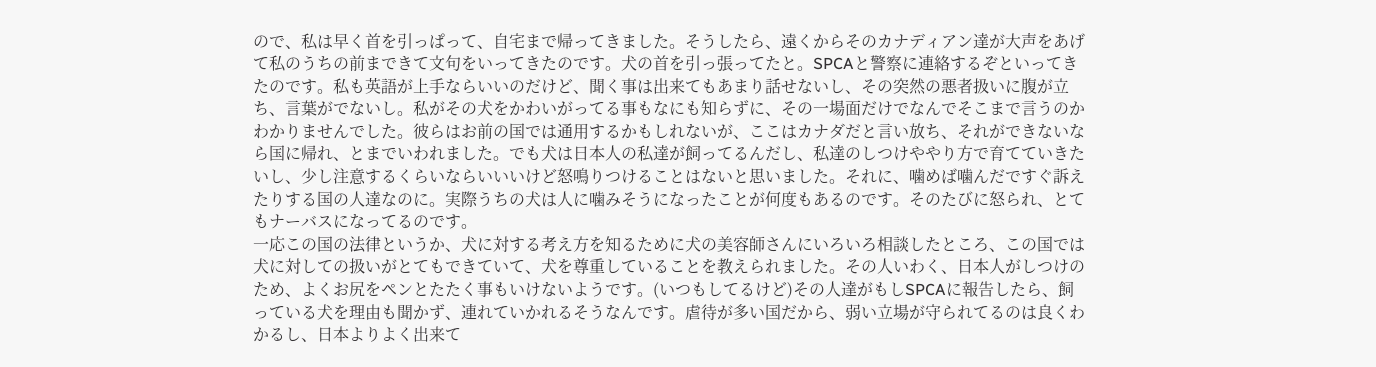ので、私は早く首を引っぱって、自宅まで帰ってきました。そうしたら、遠くからそのカナディアン達が大声をあげて私のうちの前まできて文句をいってきたのです。犬の首を引っ張ってたと。SPCAと警察に連絡するぞといってきたのです。私も英語が上手ならいいのだけど、聞く事は出来てもあまり話せないし、その突然の悪者扱いに腹が立ち、言葉がでないし。私がその犬をかわいがってる事もなにも知らずに、その一場面だけでなんでそこまで言うのかわかりませんでした。彼らはお前の国では通用するかもしれないが、ここはカナダだと言い放ち、それができないなら国に帰れ、とまでいわれました。でも犬は日本人の私達が飼ってるんだし、私達のしつけややり方で育てていきたいし、少し注意するくらいならいいいけど怒鳴りつけることはないと思いました。それに、噛めば噛んだですぐ訴えたりする国の人達なのに。実際うちの犬は人に噛みそうになったことが何度もあるのです。そのたびに怒られ、とてもナーバスになってるのです。
一応この国の法律というか、犬に対する考え方を知るために犬の美容師さんにいろいろ相談したところ、この国では犬に対しての扱いがとてもできていて、犬を尊重していることを教えられました。その人いわく、日本人がしつけのため、よくお尻をペンとたたく事もいけないようです。(いつもしてるけど)その人達がもしSPCAに報告したら、飼っている犬を理由も聞かず、連れていかれるそうなんです。虐待が多い国だから、弱い立場が守られてるのは良くわかるし、日本よりよく出来て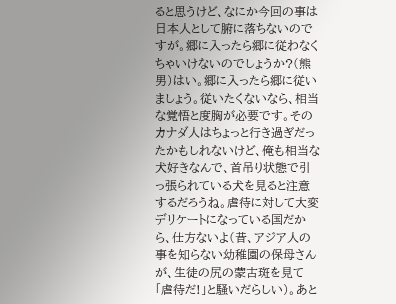ると思うけど、なにか今回の事は日本人として腑に落ちないのですが。郷に入ったら郷に従わなくちゃいけないのでしょうか?(熊男)はい。郷に入ったら郷に従いましょう。従いたくないなら、相当な覚悟と度胸が必要です。そのカナダ人はちょっと行き過ぎだったかもしれないけど、俺も相当な犬好きなんで、首吊り状態で引っ張られている犬を見ると注意するだろうね。虐待に対して大変デリケートになっている国だから、仕方ないよ(昔、アジア人の事を知らない幼稚園の保母さんが、生徒の尻の蒙古斑を見て「虐待だ!」と騒いだらしい)。あと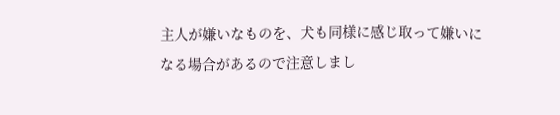主人が嫌いなものを、犬も同様に感じ取って嫌いになる場合があるので注意しまし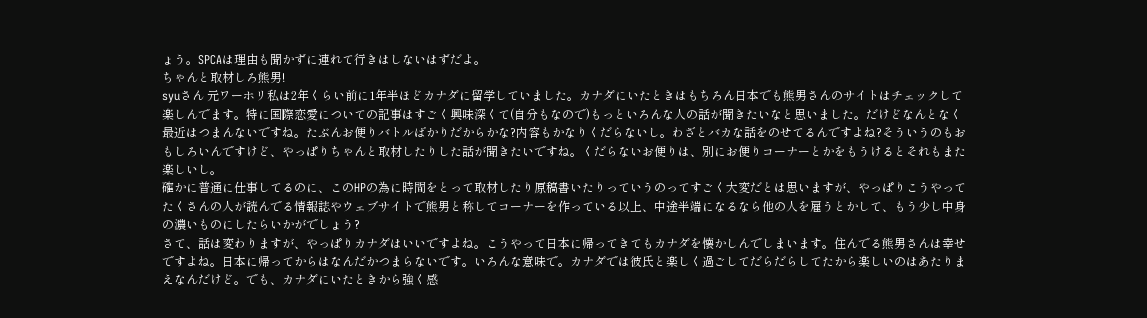ょう。SPCAは理由も聞かずに連れて行きはしないはずだよ。
ちゃんと取材しろ熊男!
syuさん 元ワーホリ私は2年くらい前に1年半ほどカナダに留学していました。カナダにいたときはもちろん日本でも熊男さんのサイトはチェックして楽しんでます。特に国際恋愛についての記事はすごく興味深くて(自分もなので)もっといろんな人の話が聞きたいなと思いました。だけどなんとなく最近はつまんないですね。たぶんお便りバトルばかりだからかな?内容もかなりくだらないし。わざとバカな話をのせてるんですよね?そういうのもおもしろいんですけど、やっぱりちゃんと取材したりした話が聞きたいですね。くだらないお便りは、別にお便りコーナーとかをもうけるとそれもまた楽しいし。
確かに普通に仕事してるのに、このHPの為に時間をとって取材したり原稿書いたりっていうのってすごく大変だとは思いますが、やっぱりこうやってたくさんの人が読んでる情報誌やウェブサイトで熊男と称してコーナーを作っている以上、中途半端になるなら他の人を雇うとかして、もう少し中身の濃いものにしたらいかがでしょう?
さて、話は変わりますが、やっぱりカナダはいいですよね。こうやって日本に帰ってきてもカナダを懐かしんでしまいます。住んでる熊男さんは幸せですよね。日本に帰ってからはなんだかつまらないです。いろんな意味で。カナダでは彼氏と楽しく過ごしてだらだらしてたから楽しいのはあたりまえなんだけど。でも、カナダにいたときから強く感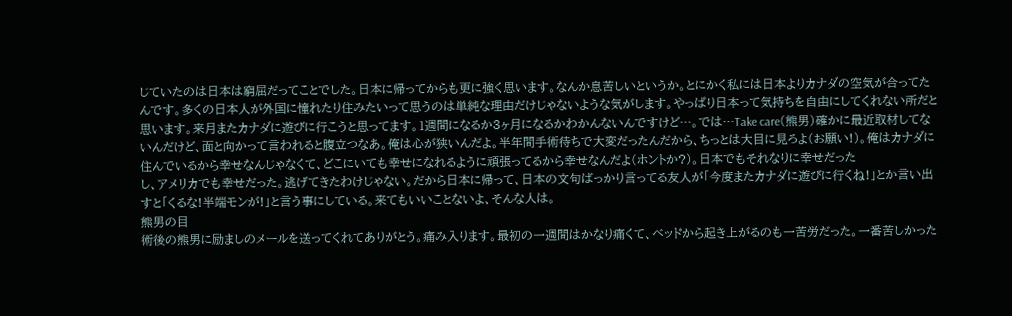じていたのは日本は窮屈だってことでした。日本に帰ってからも更に強く思います。なんか息苦しいというか。とにかく私には日本よりカナダの空気が合ってたんです。多くの日本人が外国に憧れたり住みたいって思うのは単純な理由だけじゃないような気がします。やっぱり日本って気持ちを自由にしてくれない所だと思います。来月またカナダに遊びに行こうと思ってます。1週間になるか3ヶ月になるかわかんないんですけど…。では…Take care(熊男)確かに最近取材してないんだけど、面と向かって言われると腹立つなあ。俺は心が狭いんだよ。半年間手術待ちで大変だったんだから、ちっとは大目に見ろよ(お願い!)。俺はカナダに住んでいるから幸せなんじゃなくて、どこにいても幸せになれるように頑張ってるから幸せなんだよ(ホントか?)。日本でもそれなりに幸せだった
し、アメリカでも幸せだった。逃げてきたわけじゃない。だから日本に帰って、日本の文句ばっかり言ってる友人が「今度またカナダに遊びに行くね!」とか言い出すと「くるな!半端モンが!」と言う事にしている。来てもいいことないよ、そんな人は。
熊男の目
術後の熊男に励ましのメールを送ってくれてありがとう。痛み入ります。最初の一週間はかなり痛くて、ベッドから起き上がるのも一苦労だった。一番苦しかった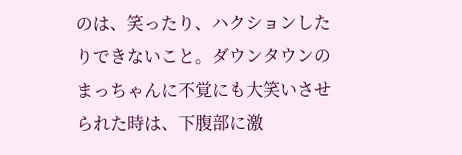のは、笑ったり、ハクションしたりできないこと。ダウンタウンのまっちゃんに不覚にも大笑いさせられた時は、下腹部に激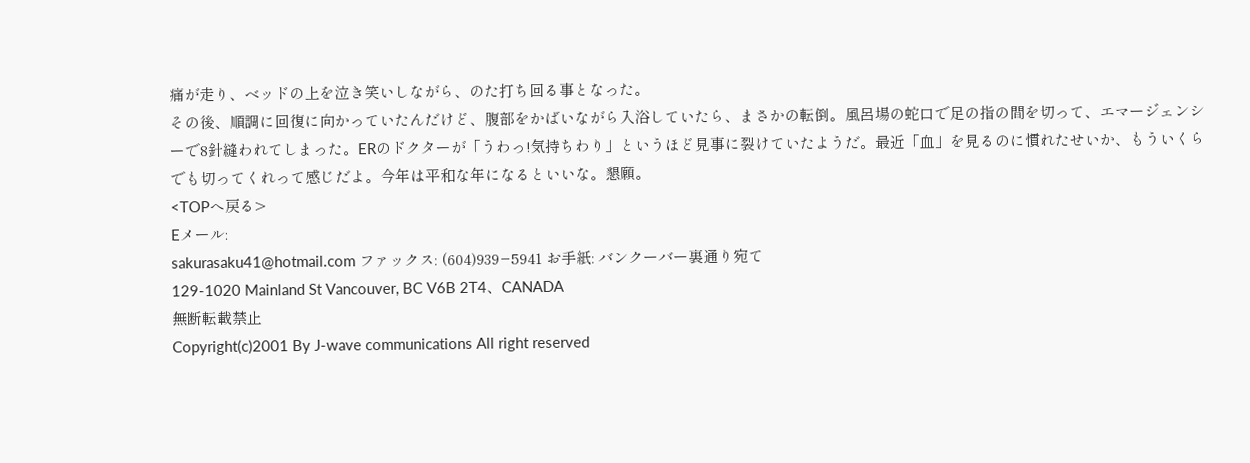痛が走り、ベッドの上を泣き笑いしながら、のた打ち回る事となった。
その後、順調に回復に向かっていたんだけど、腹部をかばいながら入浴していたら、まさかの転倒。風呂場の蛇口で足の指の間を切って、エマージェンシーで8針縫われてしまった。ERのドクターが「うわっ!気持ちわり」というほど見事に裂けていたようだ。最近「血」を見るのに慣れたせいか、もういくらでも切ってくれって感じだよ。今年は平和な年になるといいな。懇願。
<TOPへ戻る>
Eメール:
sakurasaku41@hotmail.com ファックス: (604)939−5941 お手紙: バンクーバー裏通り宛て
129-1020 Mainland St Vancouver, BC V6B 2T4、CANADA
無断転載禁止
Copyright(c)2001 By J-wave communications All right reserved